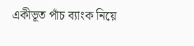একীভূত পাঁচ ব্যাংক নিয়ে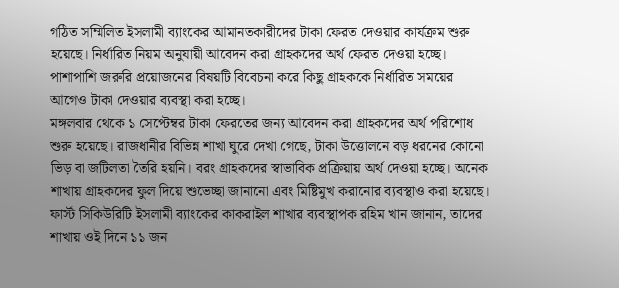গঠিত সম্মিলিত ইসলামী ব্যাংকের আমানতকারীদের টাকা ফেরত দেওয়ার কার্যক্রম শুরু হয়েছে। নির্ধারিত নিয়ম অনুযায়ী আবেদন করা গ্রাহকদের অর্থ ফেরত দেওয়া হচ্ছে। পাশাপাশি জরুরি প্রয়োজনের বিষয়টি বিবেচনা করে কিছু গ্রাহককে নির্ধারিত সময়ের আগেও টাকা দেওয়ার ব্যবস্থা করা হচ্ছে।
মঙ্গলবার থেকে ১ সেপ্টেম্বর টাকা ফেরতের জন্য আবেদন করা গ্রাহকদের অর্থ পরিশোধ শুরু হয়েছে। রাজধানীর বিভিন্ন শাখা ঘুরে দেখা গেছে, টাকা উত্তোলনে বড় ধরনের কোনো ভিড় বা জটিলতা তৈরি হয়নি। বরং গ্রাহকদের স্বাভাবিক প্রক্রিয়ায় অর্থ দেওয়া হচ্ছে। অনেক শাখায় গ্রাহকদের ফুল দিয়ে শুভেচ্ছা জানানো এবং মিষ্টিমুখ করানোর ব্যবস্থাও করা হয়েছে।
ফার্স্ট সিকিউরিটি ইসলামী ব্যাংকের কাকরাইল শাখার ব্যবস্থাপক রহিম খান জানান, তাদের শাখায় ওই দিনে ১১ জন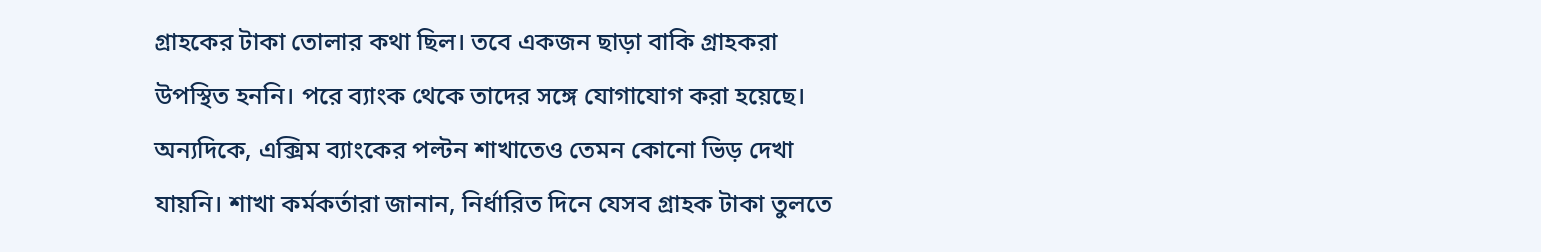গ্রাহকের টাকা তোলার কথা ছিল। তবে একজন ছাড়া বাকি গ্রাহকরা উপস্থিত হননি। পরে ব্যাংক থেকে তাদের সঙ্গে যোগাযোগ করা হয়েছে।
অন্যদিকে, এক্সিম ব্যাংকের পল্টন শাখাতেও তেমন কোনো ভিড় দেখা যায়নি। শাখা কর্মকর্তারা জানান, নির্ধারিত দিনে যেসব গ্রাহক টাকা তুলতে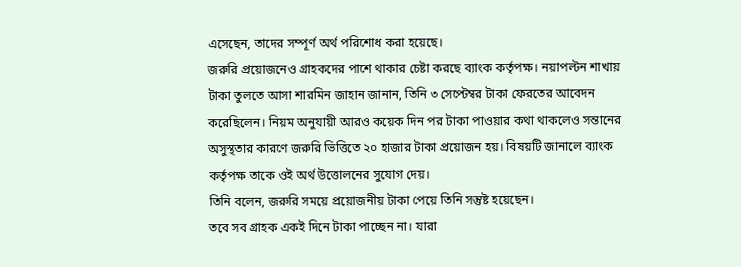এসেছেন, তাদের সম্পূর্ণ অর্থ পরিশোধ করা হয়েছে।
জরুরি প্রয়োজনেও গ্রাহকদের পাশে থাকার চেষ্টা করছে ব্যাংক কর্তৃপক্ষ। নয়াপল্টন শাখায় টাকা তুলতে আসা শারমিন জাহান জানান, তিনি ৩ সেপ্টেম্বর টাকা ফেরতের আবেদন করেছিলেন। নিয়ম অনুযায়ী আরও কয়েক দিন পর টাকা পাওয়ার কথা থাকলেও সন্তানের অসুস্থতার কারণে জরুরি ভিত্তিতে ২০ হাজার টাকা প্রয়োজন হয়। বিষয়টি জানালে ব্যাংক কর্তৃপক্ষ তাকে ওই অর্থ উত্তোলনের সুযোগ দেয়।
তিনি বলেন, জরুরি সময়ে প্রয়োজনীয় টাকা পেয়ে তিনি সন্তুষ্ট হয়েছেন।
তবে সব গ্রাহক একই দিনে টাকা পাচ্ছেন না। যারা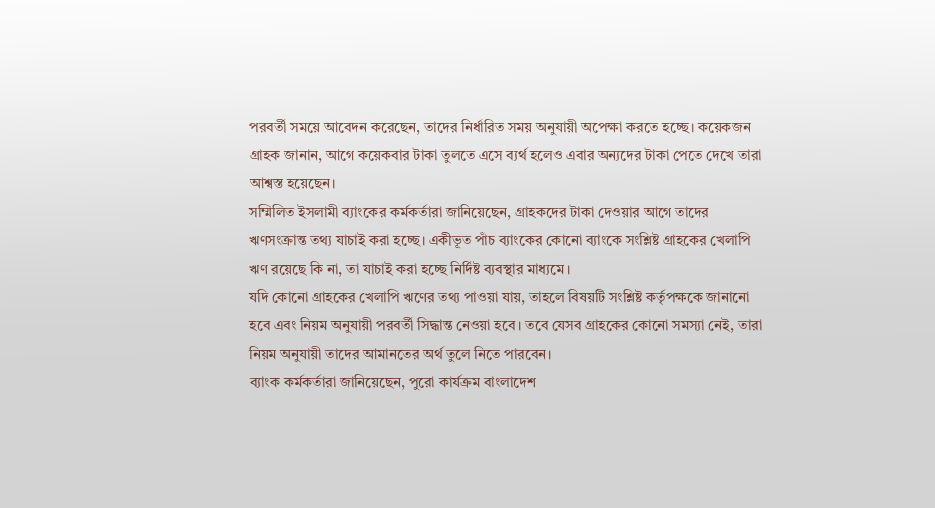পরবর্তী সময়ে আবেদন করেছেন, তাদের নির্ধারিত সময় অনুযায়ী অপেক্ষা করতে হচ্ছে। কয়েকজন গ্রাহক জানান, আগে কয়েকবার টাকা তুলতে এসে ব্যর্থ হলেও এবার অন্যদের টাকা পেতে দেখে তারা আশ্বস্ত হয়েছেন।
সম্মিলিত ইসলামী ব্যাংকের কর্মকর্তারা জানিয়েছেন, গ্রাহকদের টাকা দেওয়ার আগে তাদের ঋণসংক্রান্ত তথ্য যাচাই করা হচ্ছে। একীভূত পাঁচ ব্যাংকের কোনো ব্যাংকে সংশ্লিষ্ট গ্রাহকের খেলাপি ঋণ রয়েছে কি না, তা যাচাই করা হচ্ছে নির্দিষ্ট ব্যবস্থার মাধ্যমে।
যদি কোনো গ্রাহকের খেলাপি ঋণের তথ্য পাওয়া যায়, তাহলে বিষয়টি সংশ্লিষ্ট কর্তৃপক্ষকে জানানো হবে এবং নিয়ম অনুযায়ী পরবর্তী সিদ্ধান্ত নেওয়া হবে। তবে যেসব গ্রাহকের কোনো সমস্যা নেই, তারা নিয়ম অনুযায়ী তাদের আমানতের অর্থ তুলে নিতে পারবেন।
ব্যাংক কর্মকর্তারা জানিয়েছেন, পুরো কার্যক্রম বাংলাদেশ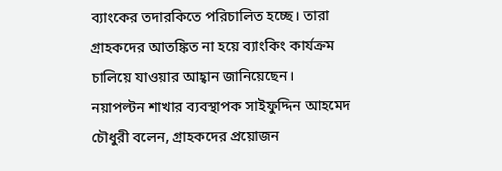ব্যাংকের তদারকিতে পরিচালিত হচ্ছে। তারা গ্রাহকদের আতঙ্কিত না হয়ে ব্যাংকিং কার্যক্রম চালিয়ে যাওয়ার আহ্বান জানিয়েছেন।
নয়াপল্টন শাখার ব্যবস্থাপক সাইফুদ্দিন আহমেদ চৌধুরী বলেন, গ্রাহকদের প্রয়োজন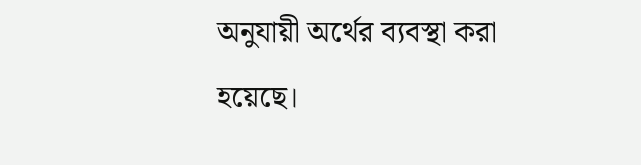অনুযায়ী অর্থের ব্যবস্থা করা হয়েছে।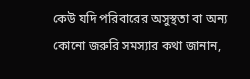কেউ যদি পরিবারের অসুস্থতা বা অন্য কোনো জরুরি সমস্যার কথা জানান,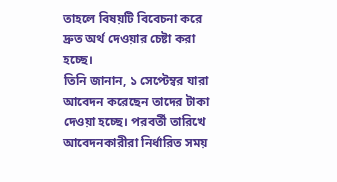তাহলে বিষয়টি বিবেচনা করে দ্রুত অর্থ দেওয়ার চেষ্টা করা হচ্ছে।
তিনি জানান, ১ সেপ্টেম্বর যারা আবেদন করেছেন তাদের টাকা দেওয়া হচ্ছে। পরবর্তী তারিখে আবেদনকারীরা নির্ধারিত সময়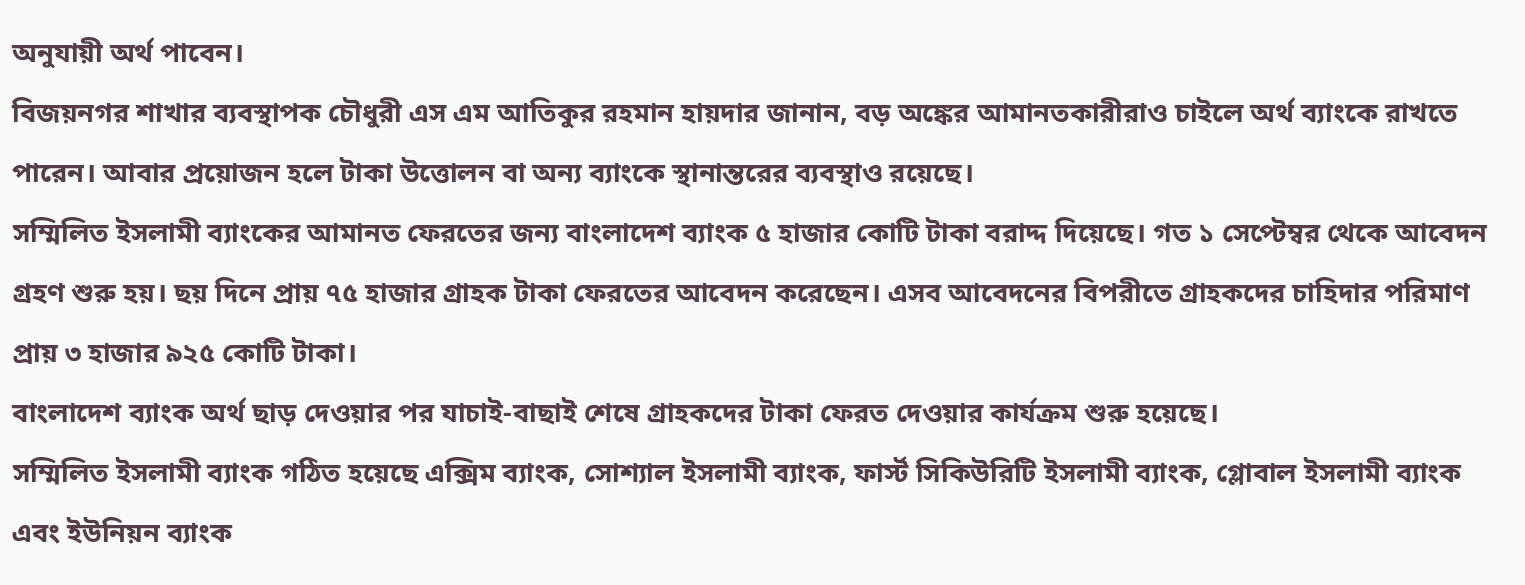অনুযায়ী অর্থ পাবেন।
বিজয়নগর শাখার ব্যবস্থাপক চৌধুরী এস এম আতিকুর রহমান হায়দার জানান, বড় অঙ্কের আমানতকারীরাও চাইলে অর্থ ব্যাংকে রাখতে পারেন। আবার প্রয়োজন হলে টাকা উত্তোলন বা অন্য ব্যাংকে স্থানান্তরের ব্যবস্থাও রয়েছে।
সম্মিলিত ইসলামী ব্যাংকের আমানত ফেরতের জন্য বাংলাদেশ ব্যাংক ৫ হাজার কোটি টাকা বরাদ্দ দিয়েছে। গত ১ সেপ্টেম্বর থেকে আবেদন গ্রহণ শুরু হয়। ছয় দিনে প্রায় ৭৫ হাজার গ্রাহক টাকা ফেরতের আবেদন করেছেন। এসব আবেদনের বিপরীতে গ্রাহকদের চাহিদার পরিমাণ প্রায় ৩ হাজার ৯২৫ কোটি টাকা।
বাংলাদেশ ব্যাংক অর্থ ছাড় দেওয়ার পর যাচাই-বাছাই শেষে গ্রাহকদের টাকা ফেরত দেওয়ার কার্যক্রম শুরু হয়েছে।
সম্মিলিত ইসলামী ব্যাংক গঠিত হয়েছে এক্সিম ব্যাংক, সোশ্যাল ইসলামী ব্যাংক, ফার্স্ট সিকিউরিটি ইসলামী ব্যাংক, গ্লোবাল ইসলামী ব্যাংক এবং ইউনিয়ন ব্যাংক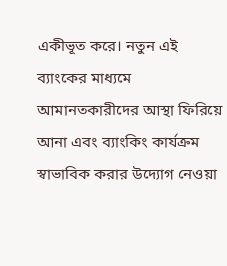একীভূত করে। নতুন এই ব্যাংকের মাধ্যমে আমানতকারীদের আস্থা ফিরিয়ে আনা এবং ব্যাংকিং কার্যক্রম স্বাভাবিক করার উদ্যোগ নেওয়া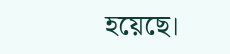হয়েছে।